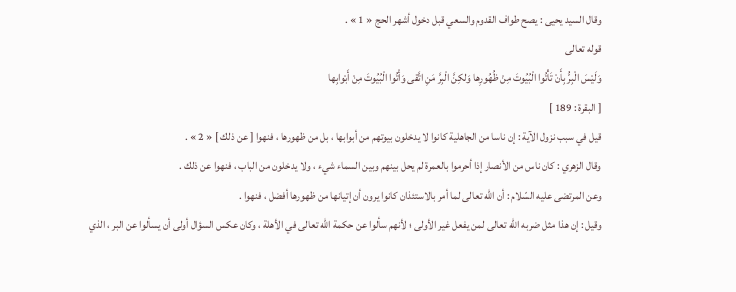وقال السيد يحيى : يصح طواف القدوم والسعي قبل دخول أشهر الحج « 1 » .
قوله تعالى
وَلَيْسَ الْبِرُّ بِأَنْ تَأْتُوا الْبُيُوتَ مِنْ ظُهُورِها وَلكِنَّ الْبِرَّ مَنِ اتَّقى وَأْتُوا الْبُيُوتَ مِنْ أَبْوابِها
[ البقرة : 189 ]
قيل في سبب نزول الآية : إن ناسا من الجاهلية كانوا لا يدخلون بيوتهم من أبوابها ، بل من ظهورها ، فنهوا [ عن ذلك ] « 2 » .
وقال الزهري : كان ناس من الأنصار إذا أحرموا بالعمرة لم يحل بينهم وبين السماء شيء ، ولا يدخلون من الباب ، فنهوا عن ذلك .
وعن المرتضى عليه السّلام : أن اللّه تعالى لما أمر بالاستئذان كانوا يرون أن إتيانها من ظهورها أفضل ، فنهوا .
وقيل : إن هذا مثل ضربه اللّه تعالى لمن يفعل غير الأولى ؛ لأنهم سألوا عن حكمة اللّه تعالى في الأهلة ، وكان عكس السؤال أولى أن يسألوا عن البر ، الذي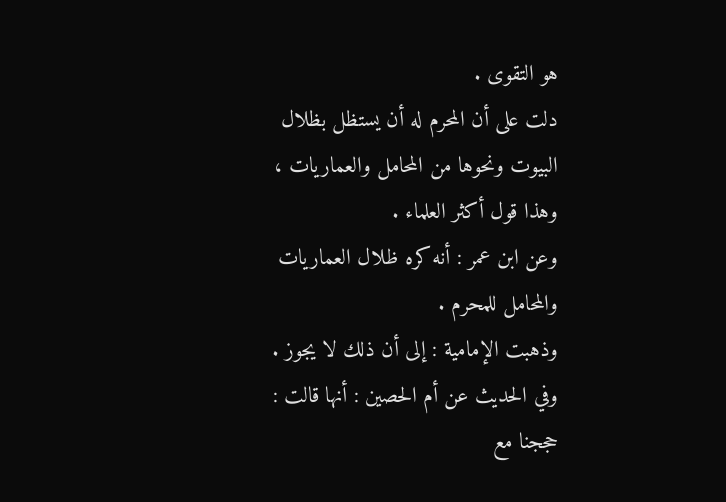هو التقوى .
دلت على أن المحرم له أن يستظل بظلال البيوت ونحوها من المحامل والعماريات ، وهذا قول أكثر العلماء .
وعن ابن عمر : أنه كره ظلال العماريات والمحامل للمحرم .
وذهبت الإمامية : إلى أن ذلك لا يجوز .
وفي الحديث عن أم الحصين : أنها قالت : حججنا مع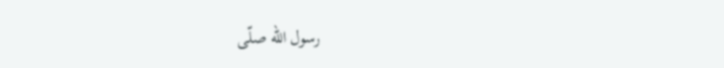رسول اللّه صلّى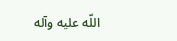اللّه عليه وآله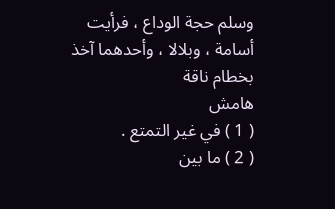وسلم حجة الوداع ، فرأيت أسامة ، وبلالا ، وأحدهما آخذ بخطام ناقة
هامش
( 1 ) في غير التمتع .
( 2 ) ما بين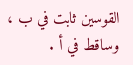القوسين ثابت في ب ، وساقط في أ .